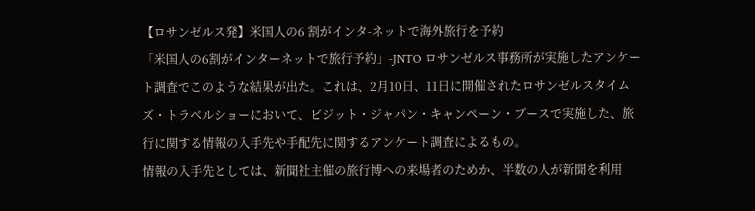【ロサンゼルス発】米国人の6 割がインタ-ネットで海外旅行を予約
「米国人の6割がインターネットで旅行予約」-JNTO ロサンゼルス事務所が実施したアンケート調査でこのような結果が出た。これは、2月10日、11日に開催されたロサンゼルスタイムズ・トラベルショーにおいて、ビジット・ジャパン・キャンペーン・ブースで実施した、旅行に関する情報の入手先や手配先に関するアンケート調査によるもの。
情報の入手先としては、新聞社主催の旅行博への来場者のためか、半数の人が新聞を利用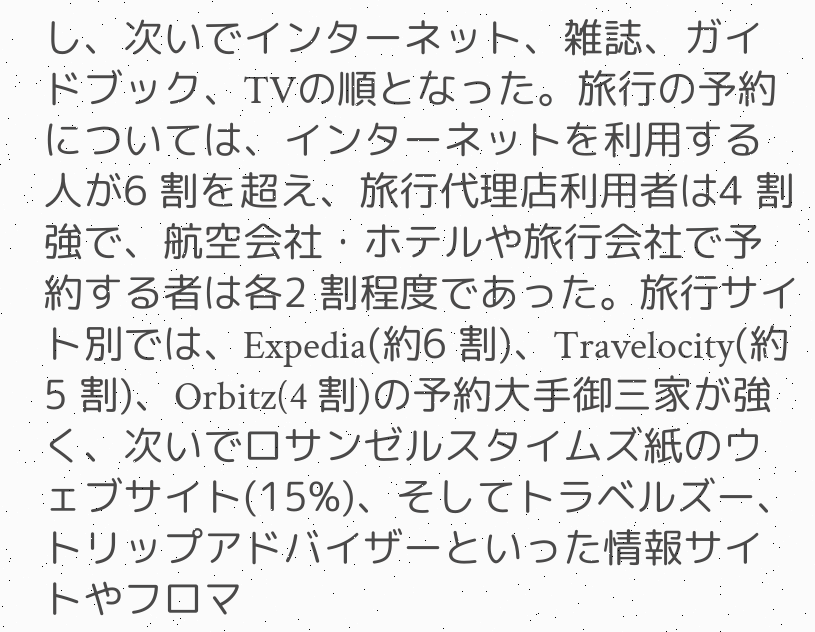し、次いでインターネット、雑誌、ガイドブック、TVの順となった。旅行の予約については、インターネットを利用する人が6 割を超え、旅行代理店利用者は4 割強で、航空会社・ホテルや旅行会社で予約する者は各2 割程度であった。旅行サイト別では、Expedia(約6 割)、Travelocity(約5 割)、Orbitz(4 割)の予約大手御三家が強く、次いでロサンゼルスタイムズ紙のウェブサイト(15%)、そしてトラベルズー、トリップアドバイザーといった情報サイトやフロマ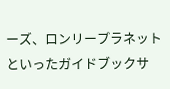ーズ、ロンリープラネットといったガイドブックサ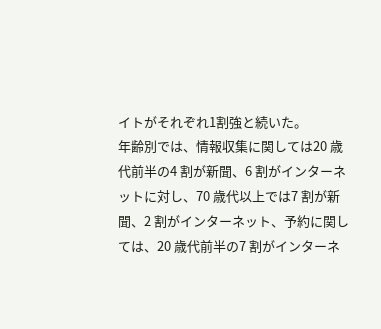イトがそれぞれ1割強と続いた。
年齢別では、情報収集に関しては20 歳代前半の4 割が新聞、6 割がインターネットに対し、70 歳代以上では7 割が新聞、2 割がインターネット、予約に関しては、20 歳代前半の7 割がインターネ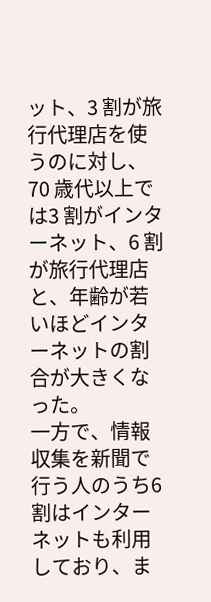ット、3 割が旅行代理店を使うのに対し、70 歳代以上では3 割がインターネット、6 割が旅行代理店と、年齢が若いほどインターネットの割合が大きくなった。
一方で、情報収集を新聞で行う人のうち6割はインターネットも利用しており、ま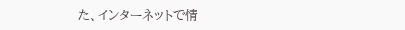た、インターネットで情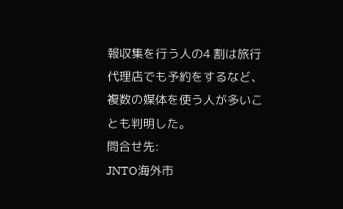報収集を行う人の4 割は旅行代理店でも予約をするなど、複数の媒体を使う人が多いことも判明した。
問合せ先:
JNTO海外市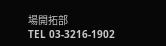場開拓部
TEL 03-3216-1902